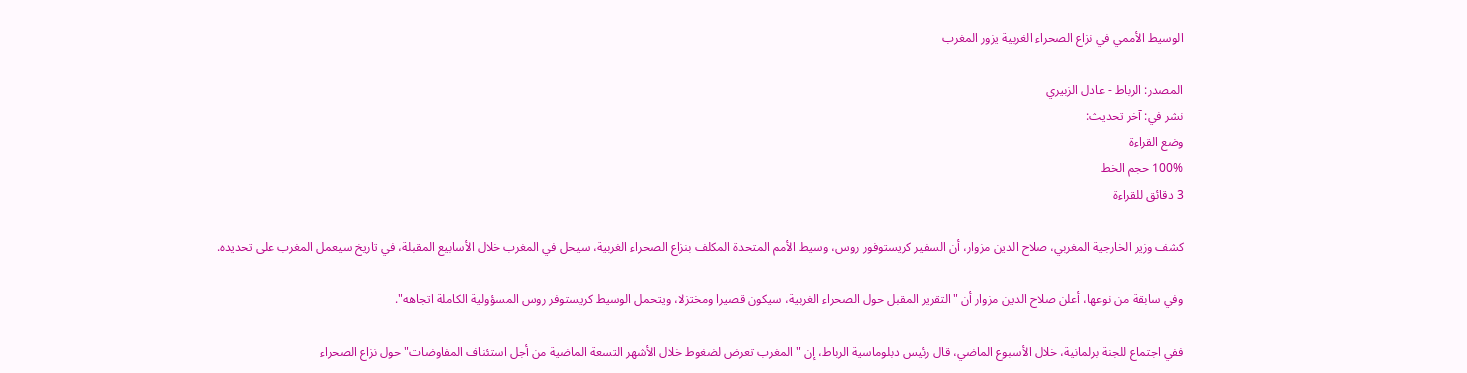الوسيط الأممي في نزاع الصحراء الغربية يزور المغرب

المصدر: الرباط - عادل الزبيري
نشر في: آخر تحديث:
وضع القراءة
100% حجم الخط
3 دقائق للقراءة

كشف وزير الخارجية المغربي، صلاح الدين مزوار، أن السفير كريستوفور روس، وسيط الأمم المتحدة المكلف بنزاع الصحراء الغربية، سيحل في المغرب خلال الأسابيع المقبلة، في تاريخ سيعمل المغرب على تحديده.

وفي سابقة من نوعها، أعلن صلاح الدين مزوار أن "التقرير المقبل حول الصحراء الغربية، سيكون قصيرا ومختزلا، ويتحمل الوسيط كريستوفر روس المسؤولية الكاملة اتجاهه".

ففي اجتماع للجنة برلمانية، خلال الأسبوع الماضي، قال رئيس دبلوماسية الرباط، إن "المغرب تعرض لضغوط خلال الأشهر التسعة الماضية من أجل استئناف المفاوضات" حول نزاع الصحراء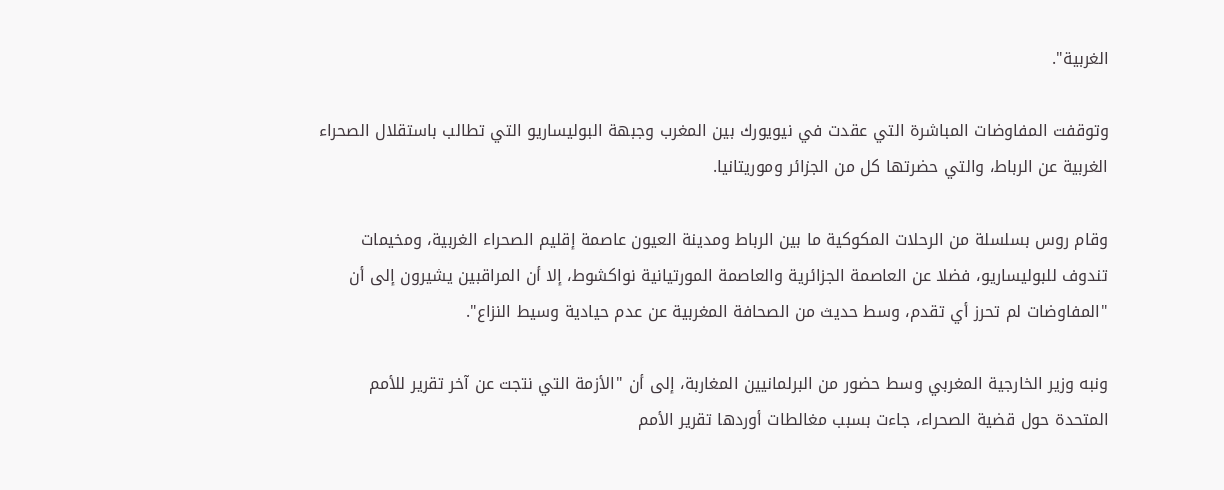الغربية".

وتوقفت المفاوضات المباشرة التي عقدت في نيويورك بين المغرب وجبهة البوليساريو التي تطالب باستقلال الصحراء الغربية عن الرباط، والتي حضرتها كل من الجزائر وموريتانيا.

وقام روس بسلسلة من الرحلات المكوكية ما بين الرباط ومدينة العيون عاصمة إقليم الصحراء الغربية، ومخيمات تندوف للبوليساريو، فضلا عن العاصمة الجزائرية والعاصمة المورتيانية نواكشوط، إلا أن المراقبين يشيرون إلى أن "المفاوضات لم تحرز أي تقدم، وسط حديث من الصحافة المغربية عن عدم حيادية وسيط النزاع".

ونبه وزير الخارجية المغربي وسط حضور من البرلمانيين المغاربة، إلى أن "الأزمة التي نتجت عن آخر تقرير للأمم المتحدة حول قضية الصحراء، جاءت بسبب مغالطات أوردها تقرير الأمم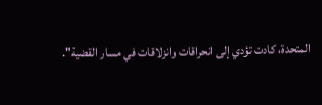المتحدة، كادت تؤدي إلى انحراقات وانزلاقات في مسار القضية".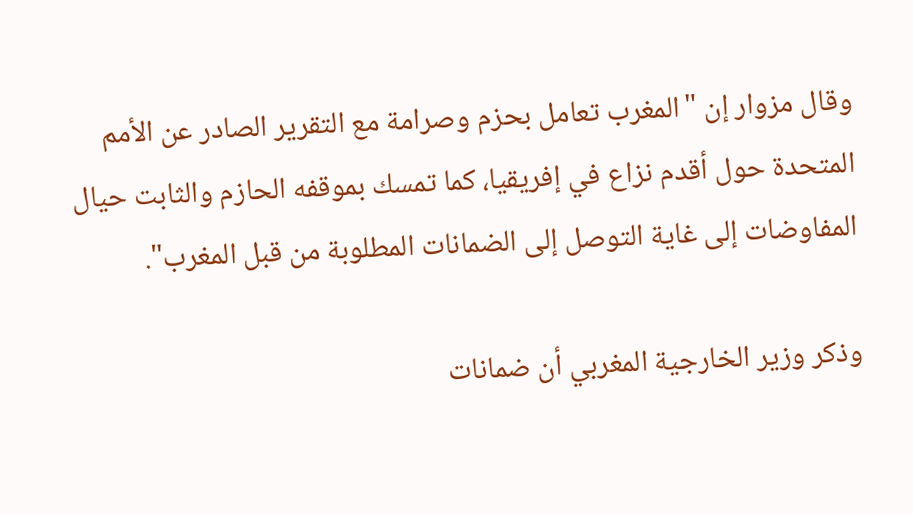وقال مزوار إن "المغرب تعامل بحزم وصرامة مع التقرير الصادر عن الأمم المتحدة حول أقدم نزاع في إفريقيا، كما تمسك بموقفه الحازم والثابت حيال المفاوضات إلى غاية التوصل إلى الضمانات المطلوبة من قبل المغرب".

وذكر وزير الخارجية المغربي أن ضمانات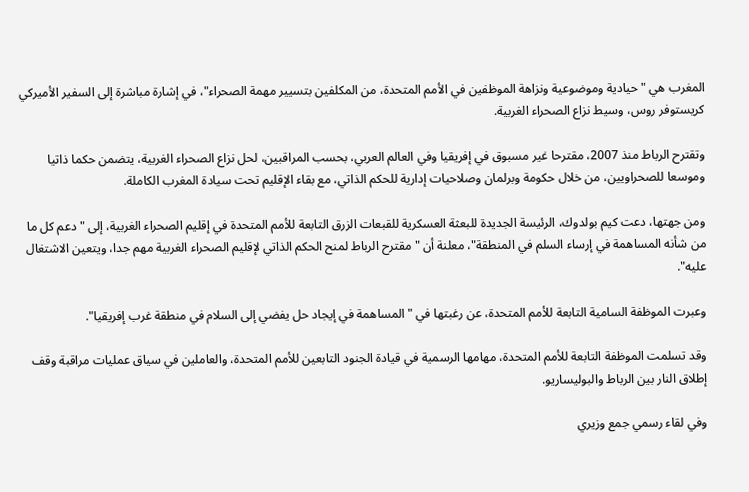المغرب هي "حيادية وموضوعية ونزاهة الموظفين في الأمم المتحدة، من المكلفين بتسيير مهمة الصحراء"، في إشارة مباشرة إلى السفير الأميركي كريستوفر روس، وسيط نزاع الصحراء الغربية.

وتقترح الرباط منذ 2007، مقترحا غير مسبوق في إفريقيا وفي العالم العربي، بحسب المراقبين، لحل نزاع الصحراء الغربية، يتضمن حكما ذاتيا وموسعا للصحراويين، من خلال حكومة وبرلمان وصلاحيات إدارية للحكم الذاتي، مع بقاء الإقليم تحت سيادة المغرب الكاملة.

ومن جهتها، دعت كيم بولدوك، الرئيسة الجديدة للبعثة العسكرية للقبعات الزرق التابعة للأمم المتحدة في إقليم الصحراء الغربية، إلى "دعم كل ما من شأنه المساهمة في إرساء السلم في المنطقة"، معلنة أن "مقترح الرباط لمنح الحكم الذاتي لإقليم الصحراء الغربية مهم جدا، ويتعين الاشتغال عليه".

وعبرت الموظفة السامية التابعة للأمم المتحدة، عن رغبتها في "المساهمة في إيجاد حل يفضي إلى السلام في منطقة غرب إفريقيا".

وقد تسلمت الموظفة التابعة للأمم المتحدة، مهامها الرسمية في قيادة الجنود التابعين للأمم المتحدة، والعاملين في سياق عمليات مراقبة وقف إطلاق النار بين الرباط والبوليساريو.

وفي لقاء رسمي جمع وزيري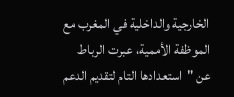الخارجية والداخلية في المغرب مع الموظفة الأممية، عبرت الرباط عن "استعدادها التام لتقديم الدعم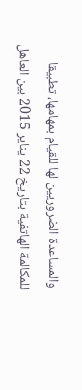والمساعدة الضروريين لها للقيام بمهامها، تطبيقا للمكالمة الهاتفية بتاريخ 22 يناير 2015 بين العاهل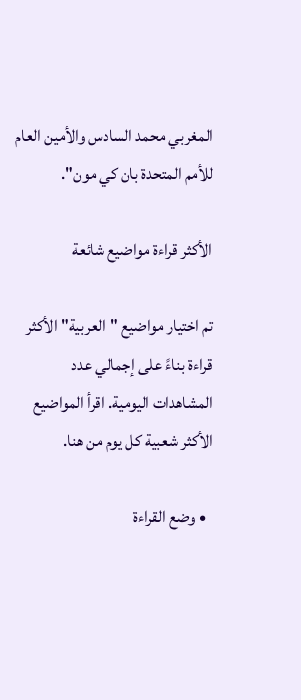المغربي محمد السادس والأمين العام للأمم المتحدة بان كي مون".

الأكثر قراءة مواضيع شائعة

تم اختيار مواضيع "العربية" الأكثر قراءة بناءً على إجمالي عدد المشاهدات اليومية. اقرأ المواضيع الأكثر شعبية كل يوم من هنا.

  • وضع القراءة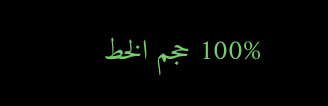100% حجم الخط